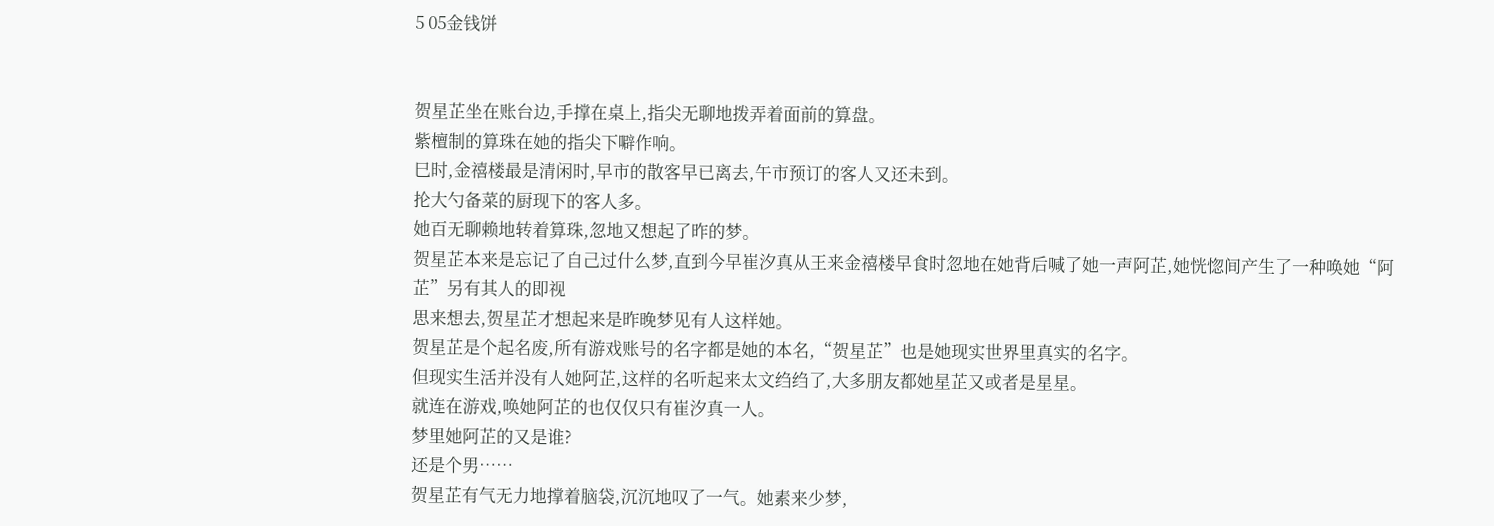5 05金钱饼


贺星芷坐在账台边,手撑在桌上,指尖无聊地拨弄着面前的算盘。
紫檀制的算珠在她的指尖下噼作响。
巳时,金禧楼最是清闲时,早市的散客早已离去,午市预订的客人又还未到。
抡大勺备菜的厨现下的客人多。
她百无聊赖地转着算珠,忽地又想起了昨的梦。
贺星芷本来是忘记了自己过什么梦,直到今早崔汐真从王来金禧楼早食时忽地在她背后喊了她一声阿芷,她恍惚间产生了一种唤她“阿芷”另有其人的即视
思来想去,贺星芷才想起来是昨晚梦见有人这样她。
贺星芷是个起名废,所有游戏账号的名字都是她的本名,“贺星芷”也是她现实世界里真实的名字。
但现实生活并没有人她阿芷,这样的名听起来太文绉绉了,大多朋友都她星芷又或者是星星。
就连在游戏,唤她阿芷的也仅仅只有崔汐真一人。
梦里她阿芷的又是谁?
还是个男……
贺星芷有气无力地撑着脑袋,沉沉地叹了一气。她素来少梦,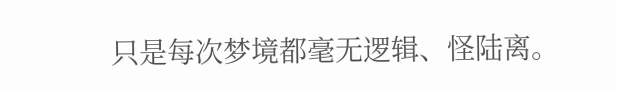只是每次梦境都毫无逻辑、怪陆离。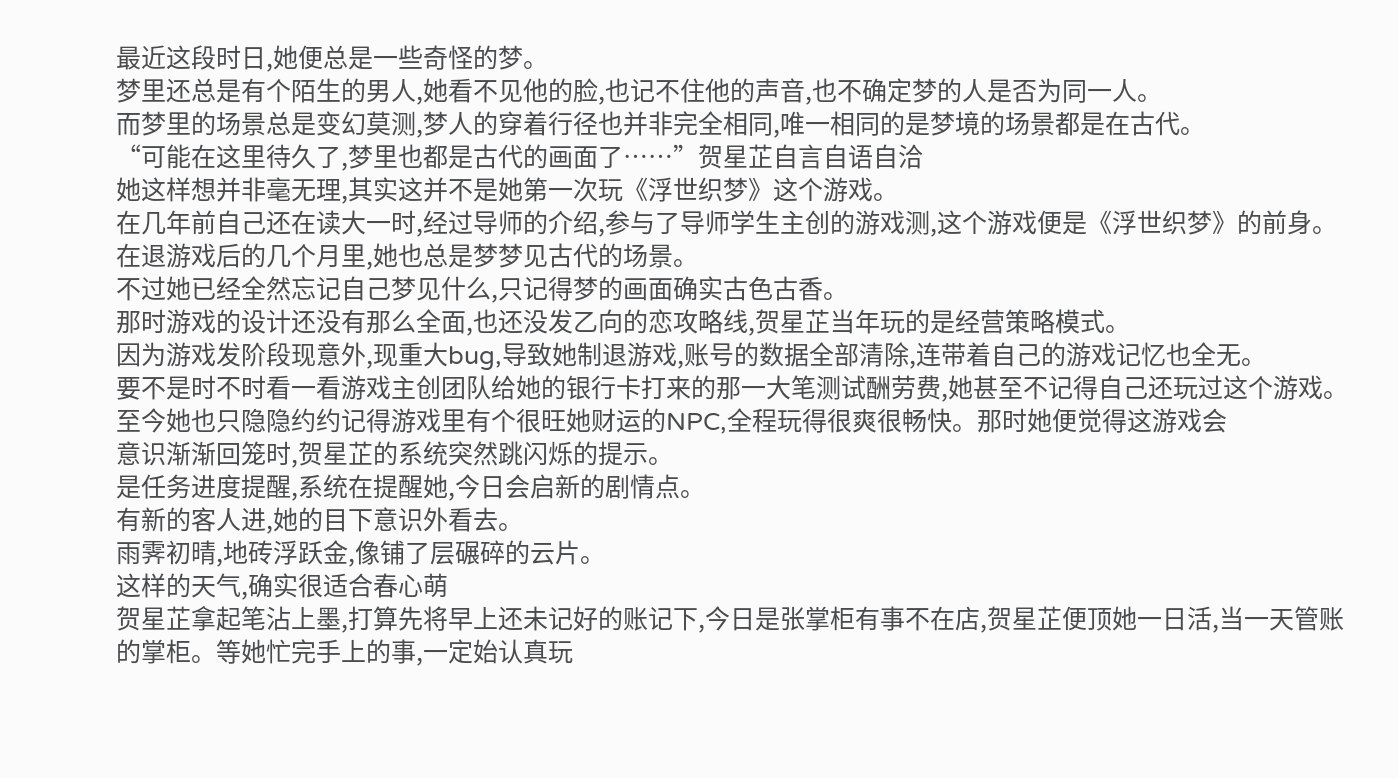最近这段时日,她便总是一些奇怪的梦。
梦里还总是有个陌生的男人,她看不见他的脸,也记不住他的声音,也不确定梦的人是否为同一人。
而梦里的场景总是变幻莫测,梦人的穿着行径也并非完全相同,唯一相同的是梦境的场景都是在古代。
“可能在这里待久了,梦里也都是古代的画面了……”贺星芷自言自语自洽
她这样想并非毫无理,其实这并不是她第一次玩《浮世织梦》这个游戏。
在几年前自己还在读大一时,经过导师的介绍,参与了导师学生主创的游戏测,这个游戏便是《浮世织梦》的前身。
在退游戏后的几个月里,她也总是梦梦见古代的场景。
不过她已经全然忘记自己梦见什么,只记得梦的画面确实古色古香。
那时游戏的设计还没有那么全面,也还没发乙向的恋攻略线,贺星芷当年玩的是经营策略模式。
因为游戏发阶段现意外,现重大bug,导致她制退游戏,账号的数据全部清除,连带着自己的游戏记忆也全无。
要不是时不时看一看游戏主创团队给她的银行卡打来的那一大笔测试酬劳费,她甚至不记得自己还玩过这个游戏。
至今她也只隐隐约约记得游戏里有个很旺她财运的NPC,全程玩得很爽很畅快。那时她便觉得这游戏会
意识渐渐回笼时,贺星芷的系统突然跳闪烁的提示。
是任务进度提醒,系统在提醒她,今日会启新的剧情点。
有新的客人进,她的目下意识外看去。
雨霁初晴,地砖浮跃金,像铺了层碾碎的云片。
这样的天气,确实很适合春心萌
贺星芷拿起笔沾上墨,打算先将早上还未记好的账记下,今日是张掌柜有事不在店,贺星芷便顶她一日活,当一天管账的掌柜。等她忙完手上的事,一定始认真玩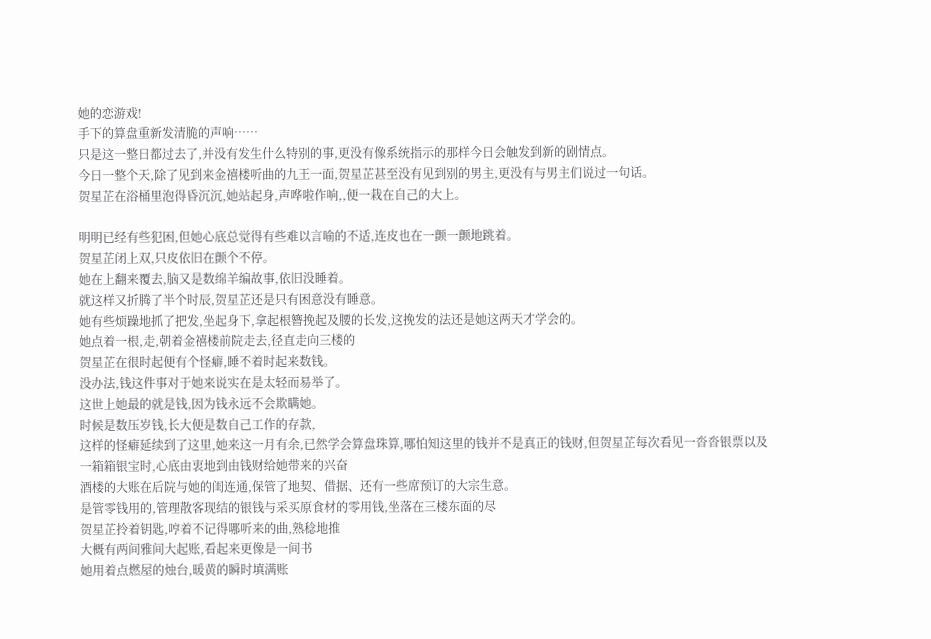她的恋游戏!
手下的算盘重新发清脆的声响……
只是这一整日都过去了,并没有发生什么特别的事,更没有像系统指示的那样今日会触发到新的剧情点。
今日一整个天,除了见到来金禧楼听曲的九王一面,贺星芷甚至没有见到别的男主,更没有与男主们说过一句话。
贺星芷在浴桶里泡得昏沉沉,她站起身,声哗啦作响,,便一栽在自己的大上。

明明已经有些犯困,但她心底总觉得有些难以言喻的不适,连皮也在一颤一颤地跳着。
贺星芷闭上双,只皮依旧在颤个不停。
她在上翻来覆去,脑又是数绵羊编故事,依旧没睡着。
就这样又折腾了半个时辰,贺星芷还是只有困意没有睡意。
她有些烦躁地抓了把发,坐起身下,拿起根簪挽起及腰的长发,这挽发的法还是她这两天才学会的。
她点着一根,走,朝着金禧楼前院走去,径直走向三楼的
贺星芷在很时起便有个怪癖,睡不着时起来数钱。
没办法,钱这件事对于她来说实在是太轻而易举了。
这世上她最的就是钱,因为钱永远不会欺瞒她。
时候是数压岁钱,长大便是数自己工作的存款,
这样的怪癖延续到了这里,她来这一月有余,已然学会算盘珠算,哪怕知这里的钱并不是真正的钱财,但贺星芷每次看见一沓沓银票以及一箱箱银宝时,心底由衷地到由钱财给她带来的兴奋
酒楼的大账在后院与她的闺连通,保管了地契、借据、还有一些席预订的大宗生意。
是管零钱用的,管理散客现结的银钱与采买原食材的零用钱,坐落在三楼东面的尽
贺星芷拎着钥匙,哼着不记得哪听来的曲,熟稔地推
大概有两间雅间大起账,看起来更像是一间书
她用着点燃屋的烛台,暖黄的瞬时填满账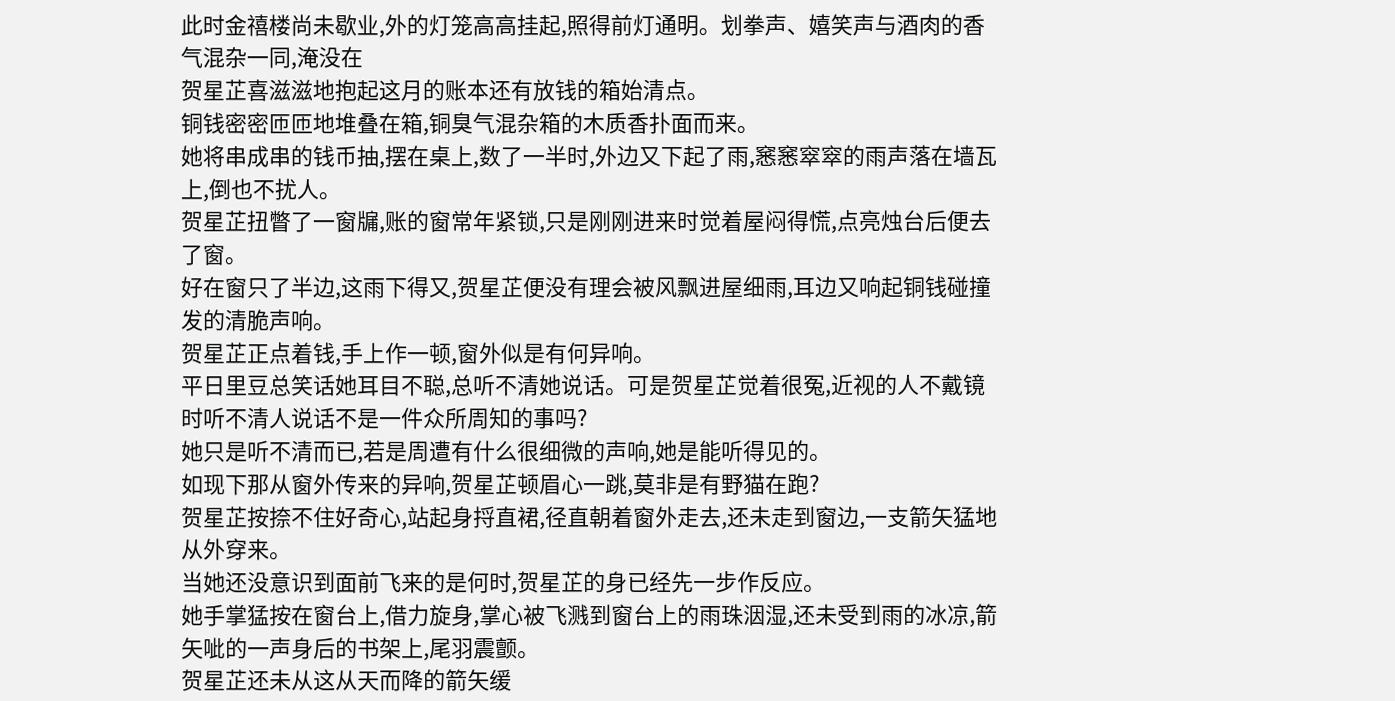此时金禧楼尚未歇业,外的灯笼高高挂起,照得前灯通明。划拳声、嬉笑声与酒肉的香气混杂一同,淹没在
贺星芷喜滋滋地抱起这月的账本还有放钱的箱始清点。
铜钱密密匝匝地堆叠在箱,铜臭气混杂箱的木质香扑面而来。
她将串成串的钱币抽,摆在桌上,数了一半时,外边又下起了雨,窸窸窣窣的雨声落在墙瓦上,倒也不扰人。
贺星芷扭瞥了一窗牖,账的窗常年紧锁,只是刚刚进来时觉着屋闷得慌,点亮烛台后便去了窗。
好在窗只了半边,这雨下得又,贺星芷便没有理会被风飘进屋细雨,耳边又响起铜钱碰撞发的清脆声响。
贺星芷正点着钱,手上作一顿,窗外似是有何异响。
平日里豆总笑话她耳目不聪,总听不清她说话。可是贺星芷觉着很冤,近视的人不戴镜时听不清人说话不是一件众所周知的事吗?
她只是听不清而已,若是周遭有什么很细微的声响,她是能听得见的。
如现下那从窗外传来的异响,贺星芷顿眉心一跳,莫非是有野猫在跑?
贺星芷按捺不住好奇心,站起身捋直裙,径直朝着窗外走去,还未走到窗边,一支箭矢猛地从外穿来。
当她还没意识到面前飞来的是何时,贺星芷的身已经先一步作反应。
她手掌猛按在窗台上,借力旋身,掌心被飞溅到窗台上的雨珠洇湿,还未受到雨的冰凉,箭矢呲的一声身后的书架上,尾羽震颤。
贺星芷还未从这从天而降的箭矢缓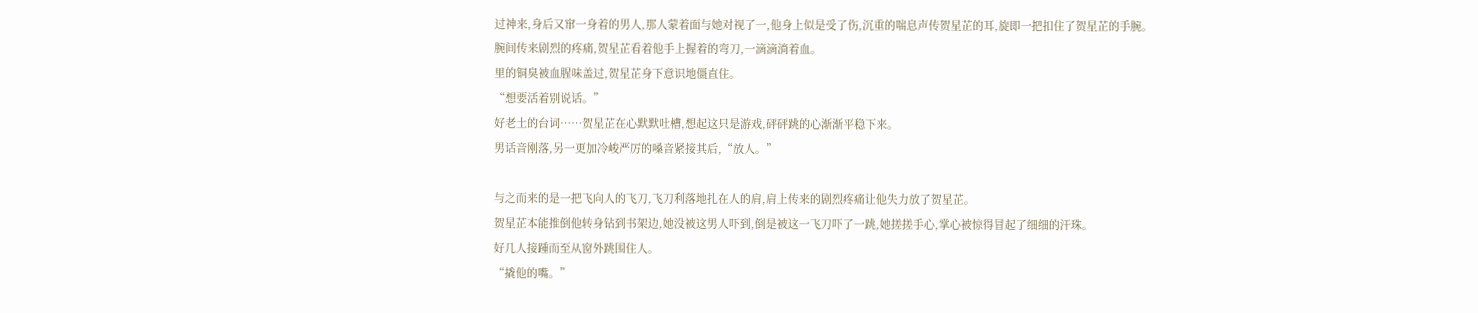过神来,身后又窜一身着的男人,那人蒙着面与她对视了一,他身上似是受了伤,沉重的喘息声传贺星芷的耳,旋即一把扣住了贺星芷的手腕。
腕间传来剧烈的疼痛,贺星芷看着他手上握着的弯刀,一滴滴淌着血。
里的铜臭被血腥味盖过,贺星芷身下意识地僵直住。
“想要活着别说话。”
好老土的台词……贺星芷在心默默吐槽,想起这只是游戏,砰砰跳的心渐渐平稳下来。
男话音刚落,另一更加冷峻严厉的嗓音紧接其后,“放人。”

与之而来的是一把飞向人的飞刀,飞刀利落地扎在人的肩,肩上传来的剧烈疼痛让他失力放了贺星芷。
贺星芷本能推倒他转身钻到书架边,她没被这男人吓到,倒是被这一飞刀吓了一跳,她搓搓手心,掌心被惊得冒起了细细的汗珠。
好几人接踵而至从窗外跳围住人。
“撬他的嘴。”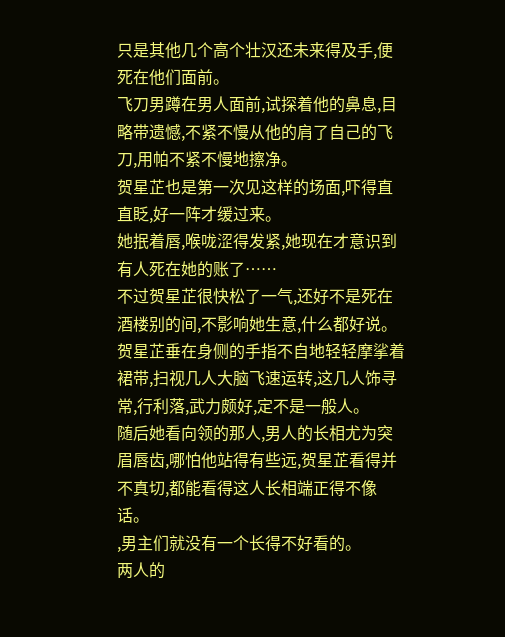只是其他几个高个壮汉还未来得及手,便死在他们面前。
飞刀男蹲在男人面前,试探着他的鼻息,目略带遗憾,不紧不慢从他的肩了自己的飞刀,用帕不紧不慢地擦净。
贺星芷也是第一次见这样的场面,吓得直直眨,好一阵才缓过来。
她抿着唇,喉咙涩得发紧,她现在才意识到有人死在她的账了……
不过贺星芷很快松了一气,还好不是死在酒楼别的间,不影响她生意,什么都好说。
贺星芷垂在身侧的手指不自地轻轻摩挲着裙带,扫视几人大脑飞速运转,这几人饰寻常,行利落,武力颇好,定不是一般人。
随后她看向领的那人,男人的长相尤为突眉唇齿,哪怕他站得有些远,贺星芷看得并不真切,都能看得这人长相端正得不像话。
,男主们就没有一个长得不好看的。
两人的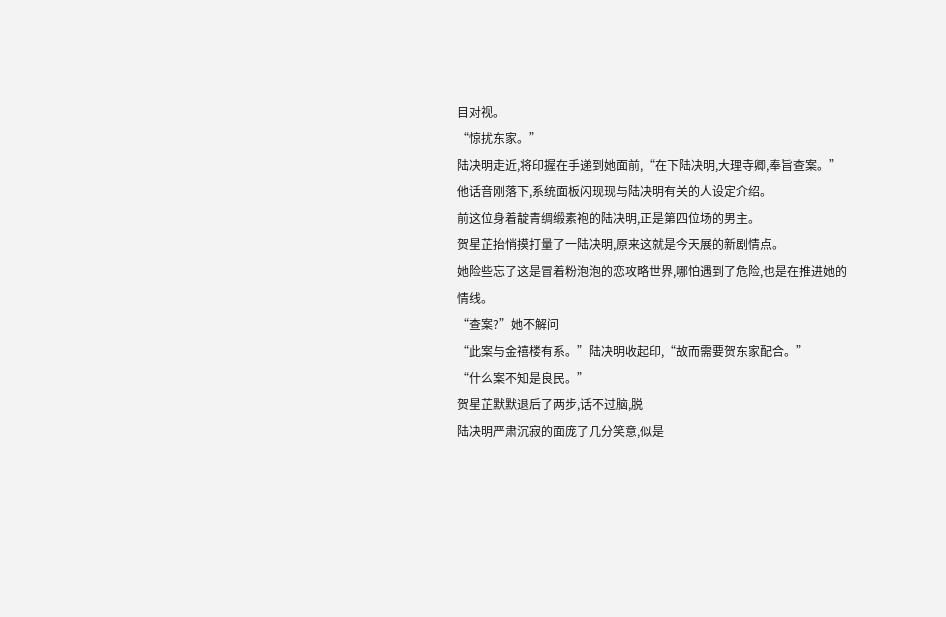目对视。
“惊扰东家。”
陆决明走近,将印握在手递到她面前,“在下陆决明,大理寺卿,奉旨查案。”
他话音刚落下,系统面板闪现现与陆决明有关的人设定介绍。
前这位身着靛青绸缎素袍的陆决明,正是第四位场的男主。
贺星芷抬悄摸打量了一陆决明,原来这就是今天展的新剧情点。
她险些忘了这是冒着粉泡泡的恋攻略世界,哪怕遇到了危险,也是在推进她的情线。
“查案?”她不解问
“此案与金禧楼有系。”陆决明收起印,“故而需要贺东家配合。”
“什么案不知是良民。”
贺星芷默默退后了两步,话不过脑,脱
陆决明严肃沉寂的面庞了几分笑意,似是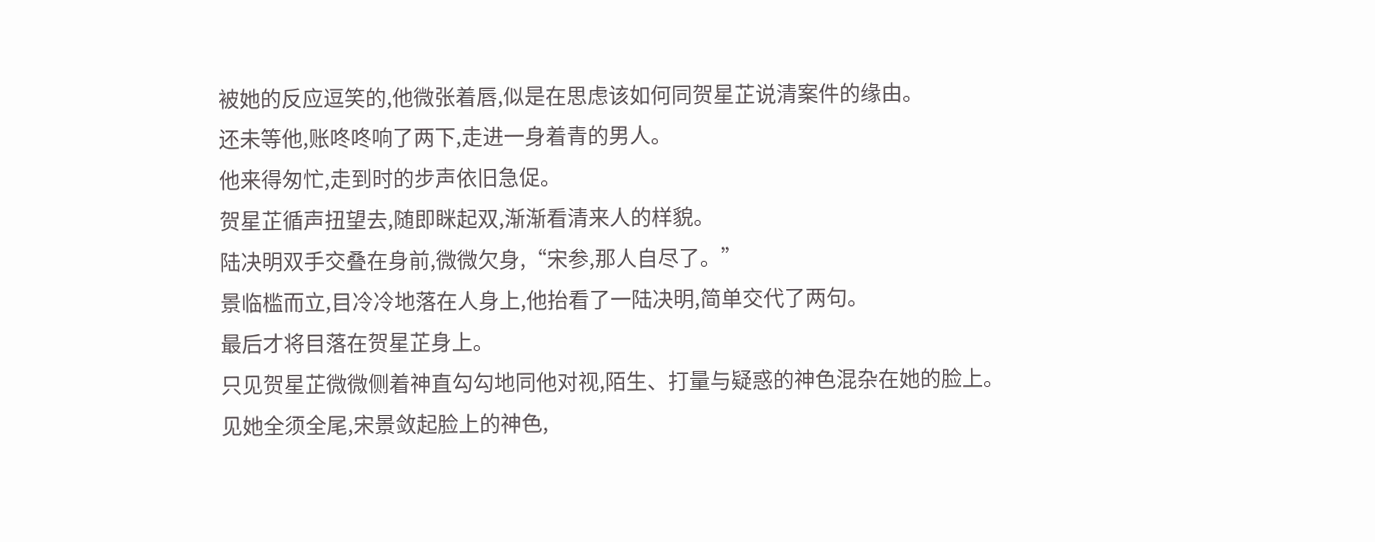被她的反应逗笑的,他微张着唇,似是在思虑该如何同贺星芷说清案件的缘由。
还未等他,账咚咚响了两下,走进一身着青的男人。
他来得匆忙,走到时的步声依旧急促。
贺星芷循声扭望去,随即眯起双,渐渐看清来人的样貌。
陆决明双手交叠在身前,微微欠身,“宋参,那人自尽了。”
景临槛而立,目冷冷地落在人身上,他抬看了一陆决明,简单交代了两句。
最后才将目落在贺星芷身上。
只见贺星芷微微侧着神直勾勾地同他对视,陌生、打量与疑惑的神色混杂在她的脸上。
见她全须全尾,宋景敛起脸上的神色,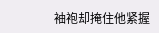袖袍却掩住他紧握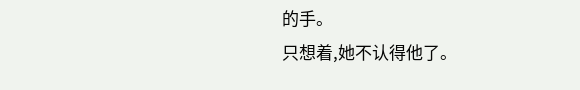的手。
只想着,她不认得他了。